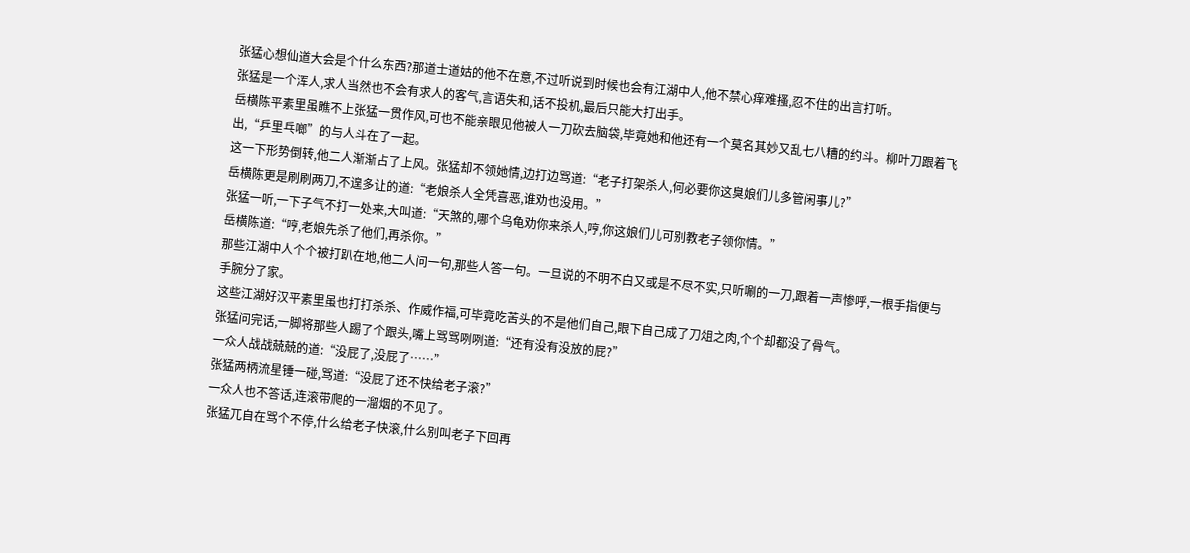张猛心想仙道大会是个什么东西?那道士道姑的他不在意,不过听说到时候也会有江湖中人,他不禁心痒难搔,忍不住的出言打听。
张猛是一个浑人,求人当然也不会有求人的客气,言语失和,话不投机,最后只能大打出手。
岳横陈平素里虽瞧不上张猛一贯作风,可也不能亲眼见他被人一刀砍去脑袋,毕竟她和他还有一个莫名其妙又乱七八糟的约斗。柳叶刀跟着飞出,“乒里乓啷”的与人斗在了一起。
这一下形势倒转,他二人渐渐占了上风。张猛却不领她情,边打边骂道:“老子打架杀人,何必要你这臭娘们儿多管闲事儿?”
岳横陈更是刷刷两刀,不遑多让的道:“老娘杀人全凭喜恶,谁劝也没用。”
张猛一听,一下子气不打一处来,大叫道:“天煞的,哪个乌龟劝你来杀人,哼,你这娘们儿可别教老子领你情。”
岳横陈道:“哼,老娘先杀了他们,再杀你。”
那些江湖中人个个被打趴在地,他二人问一句,那些人答一句。一旦说的不明不白又或是不尽不实,只听唰的一刀,跟着一声惨呼,一根手指便与手腕分了家。
这些江湖好汉平素里虽也打打杀杀、作威作福,可毕竟吃苦头的不是他们自己,眼下自己成了刀俎之肉,个个却都没了骨气。
张猛问完话,一脚将那些人踢了个跟头,嘴上骂骂咧咧道:“还有没有没放的屁?”
一众人战战兢兢的道:“没屁了,没屁了……”
张猛两柄流星锤一碰,骂道:“没屁了还不快给老子滚?”
一众人也不答话,连滚带爬的一溜烟的不见了。
张猛兀自在骂个不停,什么给老子快滚,什么别叫老子下回再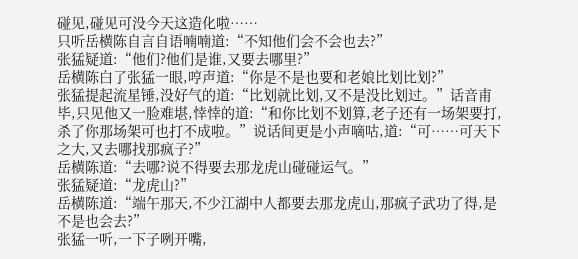碰见,碰见可没今天这造化啦……
只听岳横陈自言自语喃喃道:“不知他们会不会也去?”
张猛疑道:“他们?他们是谁,又要去哪里?”
岳横陈白了张猛一眼,哼声道:“你是不是也要和老娘比划比划?”
张猛提起流星锤,没好气的道:“比划就比划,又不是没比划过。”话音甫毕,只见他又一脸难堪,悻悻的道:“和你比划不划算,老子还有一场架要打,杀了你那场架可也打不成啦。”说话间更是小声嘀咕,道:“可……可天下之大,又去哪找那疯子?”
岳横陈道:“去哪?说不得要去那龙虎山碰碰运气。”
张猛疑道:“龙虎山?”
岳横陈道:“端午那天,不少江湖中人都要去那龙虎山,那疯子武功了得,是不是也会去?”
张猛一听,一下子咧开嘴,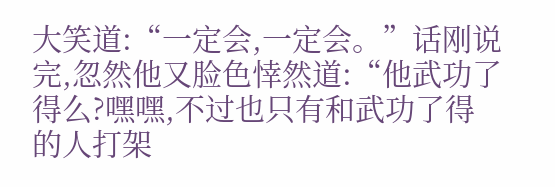大笑道:“一定会,一定会。”话刚说完,忽然他又脸色悻然道:“他武功了得么?嘿嘿,不过也只有和武功了得的人打架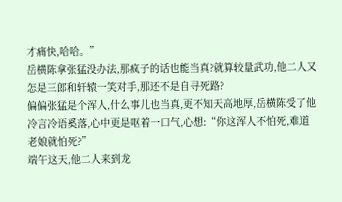才痛快,哈哈。”
岳横陈拿张猛没办法,那疯子的话也能当真?就算较量武功,他二人又怎是三郎和轩辕一笑对手,那还不是自寻死路?
偏偏张猛是个浑人,什么事儿也当真,更不知天高地厚,岳横陈受了他冷言冷语奚落,心中更是呕着一口气,心想:“你这浑人不怕死,难道老娘就怕死?”
端午这天,他二人来到龙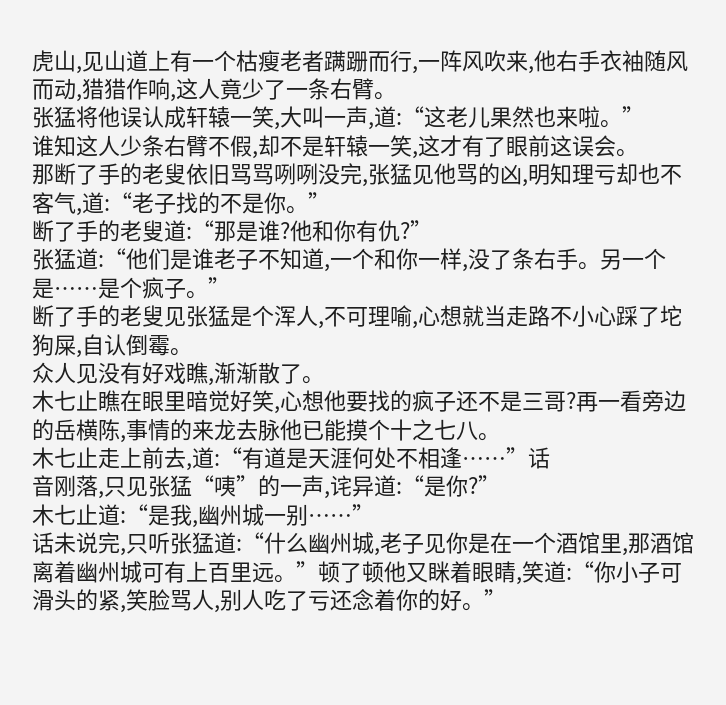虎山,见山道上有一个枯瘦老者蹒跚而行,一阵风吹来,他右手衣袖随风而动,猎猎作响,这人竟少了一条右臂。
张猛将他误认成轩辕一笑,大叫一声,道:“这老儿果然也来啦。”
谁知这人少条右臂不假,却不是轩辕一笑,这才有了眼前这误会。
那断了手的老叟依旧骂骂咧咧没完,张猛见他骂的凶,明知理亏却也不客气,道:“老子找的不是你。”
断了手的老叟道:“那是谁?他和你有仇?”
张猛道:“他们是谁老子不知道,一个和你一样,没了条右手。另一个是……是个疯子。”
断了手的老叟见张猛是个浑人,不可理喻,心想就当走路不小心踩了坨狗屎,自认倒霉。
众人见没有好戏瞧,渐渐散了。
木七止瞧在眼里暗觉好笑,心想他要找的疯子还不是三哥?再一看旁边的岳横陈,事情的来龙去脉他已能摸个十之七八。
木七止走上前去,道:“有道是天涯何处不相逢……”话
音刚落,只见张猛“咦”的一声,诧异道:“是你?”
木七止道:“是我,幽州城一别……”
话未说完,只听张猛道:“什么幽州城,老子见你是在一个酒馆里,那酒馆离着幽州城可有上百里远。”顿了顿他又眯着眼睛,笑道:“你小子可滑头的紧,笑脸骂人,别人吃了亏还念着你的好。”